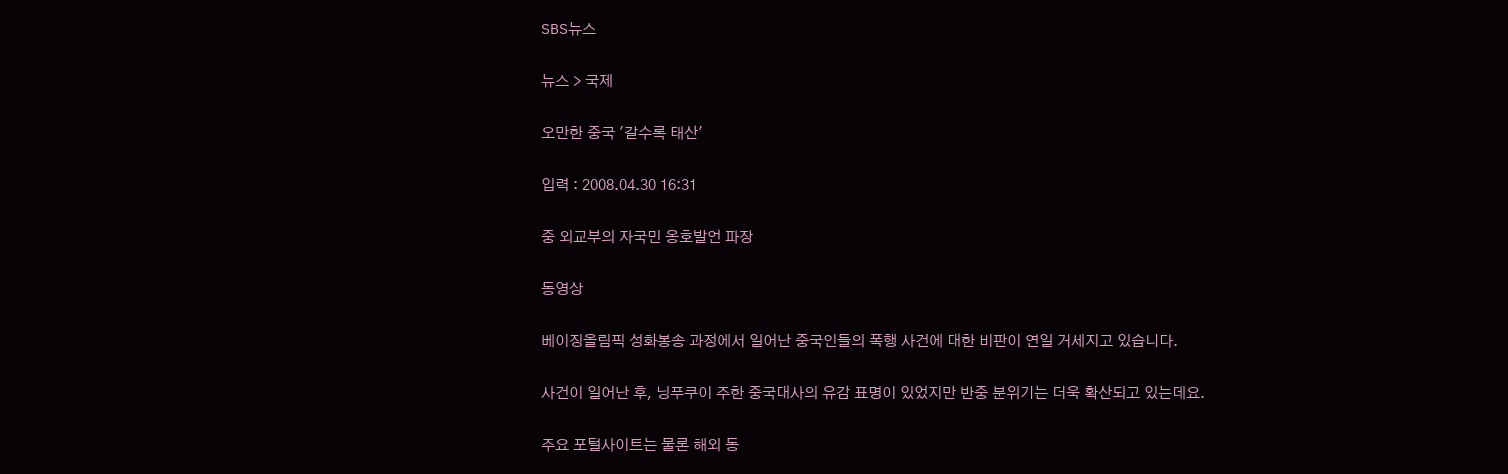SBS뉴스

뉴스 > 국제

오만한 중국 '갈수록 태산'

입력 : 2008.04.30 16:31

중 외교부의 자국민 옹호발언 파장

동영상

베이징올림픽 성화봉송 과정에서 일어난 중국인들의 폭행 사건에 대한 비판이 연일 거세지고 있습니다.

사건이 일어난 후, 닝푸쿠이 주한 중국대사의 유감 표명이 있었지만 반중 분위기는 더욱 확산되고 있는데요.

주요 포털사이트는 물론 해외 동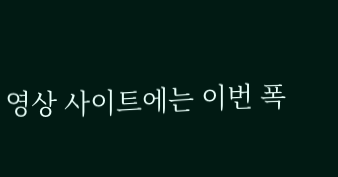영상 사이트에는 이번 폭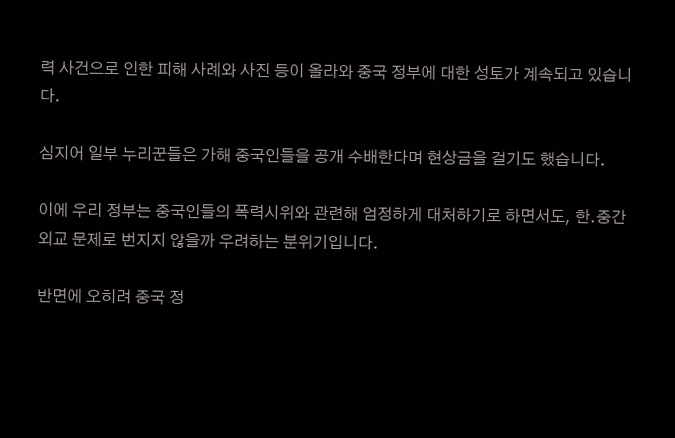력 사건으로 인한 피해 사례와 사진 등이 올라와 중국 정부에 대한 성토가 계속되고 있습니다.

심지어 일부 누리꾼들은 가해 중국인들을 공개 수배한다며 현상금을 걸기도 했습니다.

이에 우리 정부는 중국인들의 폭력시위와 관련해 엄정하게 대처하기로 하면서도, 한.중간 외교 문제로 번지지 않을까 우려하는 분위기입니다.

반면에 오히려 중국 정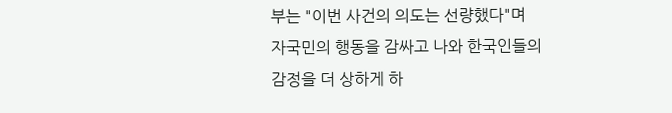부는 "이번 사건의 의도는 선량했다"며 자국민의 행동을 감싸고 나와 한국인들의 감정을 더 상하게 하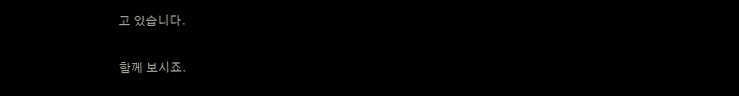고 있습니다.

함께 보시죠.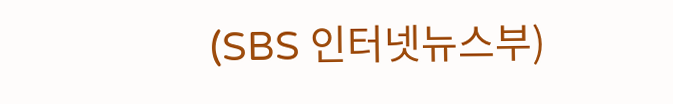(SBS 인터넷뉴스부)